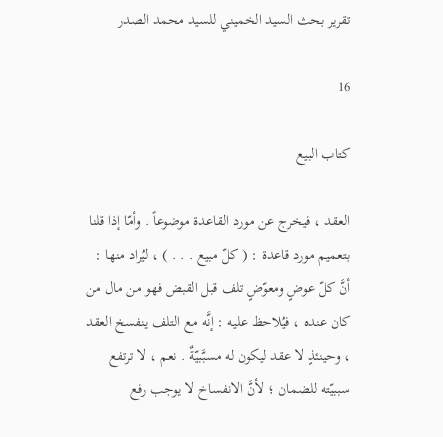تقرير بحث السيد الخميني للسيد محمد الصدر

16

كتاب البيع

العقد ، فيخرج عن مورد القاعدة موضوعاً . وأمّا إذا قلنا بتعميم مورد قاعدة : ( كلّ مبيع . . . ) ، ليُراد منها : أنَّ كلّ عوضٍ ومعوّضٍ تلف قبل القبض فهو من مال من كان عنده ، فيُلاحظ عليه : إنَّه مع التلف ينفسخ العقد ، وحينئذٍ لا عقد ليكون له مسبَّبيّةٌ . نعم ، لا ترتفع سببيّته للضمان ؛ لأنَّ الانفساخ لا يوجب رفع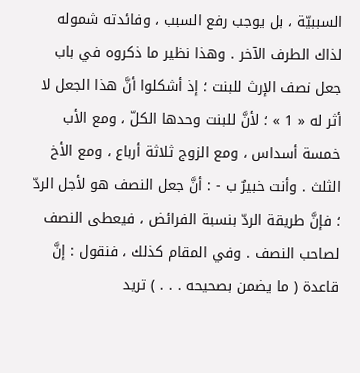السببيّة ، بل يوجب رفع السبب ، وفائدته شموله لذاك الطرف الآخر . وهذا نظير ما ذكروه في باب جعل نصف الإرث للبنت ؛ إذ أشكلوا أنَّ هذا الجعل لا أثر له « 1 » ؛ لأنَّ للبنت وحدها الكلّ ، ومع الأب خمسة أسداس ، ومع الزوج ثلاثة أرباع ، ومع الأخ الثلث . وأنت خبيرٌ ب - : أنَّ جعل النصف هو لأجل الردّ ؛ فإنَّ طريقة الردّ بنسبة الفرائض ، فيعطى النصف لصاحب النصف . وفي المقام كذلك ، فنقول : إنَّ قاعدة ( ما يضمن بصحيحه . . . ) تريد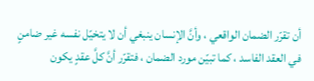أن تقرّر الضمان الواقعي ، وأنَّ الإنسان ينبغي أن لا يتخيّل نفسه غير ضامنٍ في العقد الفاسد ، كما تبيّن مورد الضمان ، فتقرّر أنَّ كلَّ عقدٍ يكون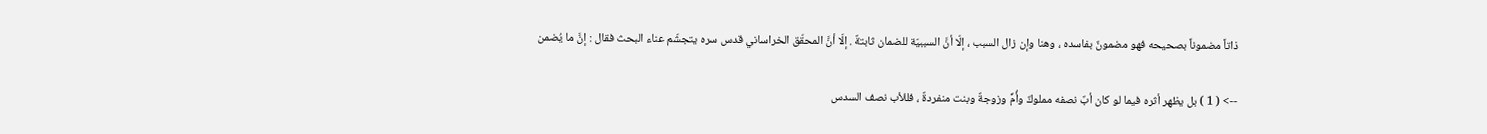ذاتاً مضموناً بصحيحه فهو مضمونٌ بفاسده ، وهنا وإن زال السبب ، إلّا أنَّ السببيّة للضمان ثابتةٌ . إلّا أنَّ المحقّق الخراساني قدس سره يتجشّم عناء البحث فقال : إنَّ ما يُضمن

--> ( 1 ) بل يظهر أثره فيما لو كان أبٌ نصفه مملوكٌ وأُمٌّ وزوجةٌ وبنت منفردةٌ ، فللأب نصف السدس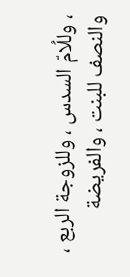، وللُامّ السدس ، وللزوجة الربع ، والنصف للبنت ، والفريضة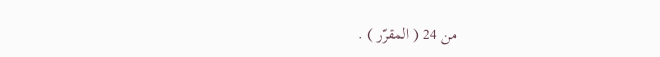من 24 ( المقرّر ) .